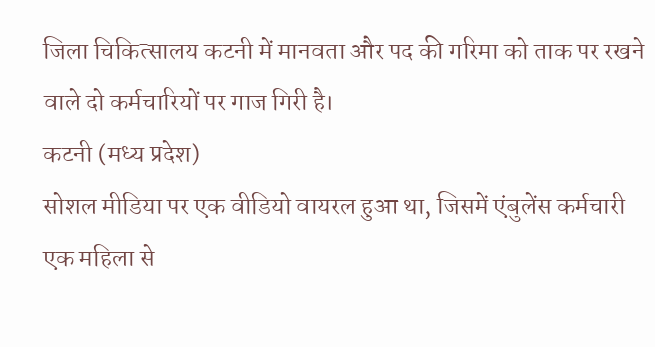जिला चिकित्सालय कटनी में मानवता और पद की गरिमा को ताक पर रखने वाले दो कर्मचारियों पर गाज गिरी है।
कटनी (मध्य प्रदेश)
सोशल मीडिया पर एक वीडियो वायरल हुआ था, जिसमें एंबुलेंस कर्मचारी एक महिला से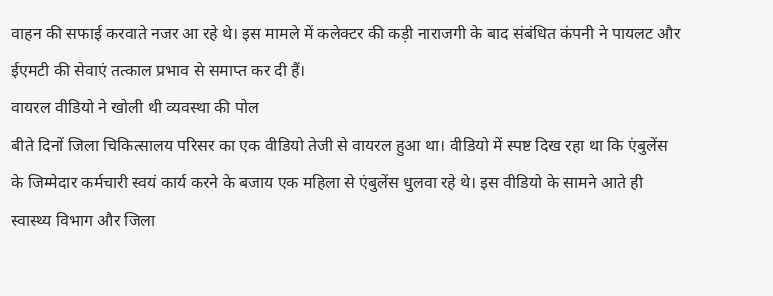वाहन की सफाई करवाते नजर आ रहे थे। इस मामले में कलेक्टर की कड़ी नाराजगी के बाद संबंधित कंपनी ने पायलट और ईएमटी की सेवाएं तत्काल प्रभाव से समाप्त कर दी हैं।
वायरल वीडियो ने खोली थी व्यवस्था की पोल
बीते दिनों जिला चिकित्सालय परिसर का एक वीडियो तेजी से वायरल हुआ था। वीडियो में स्पष्ट दिख रहा था कि एंबुलेंस के जिम्मेदार कर्मचारी स्वयं कार्य करने के बजाय एक महिला से एंबुलेंस धुलवा रहे थे। इस वीडियो के सामने आते ही स्वास्थ्य विभाग और जिला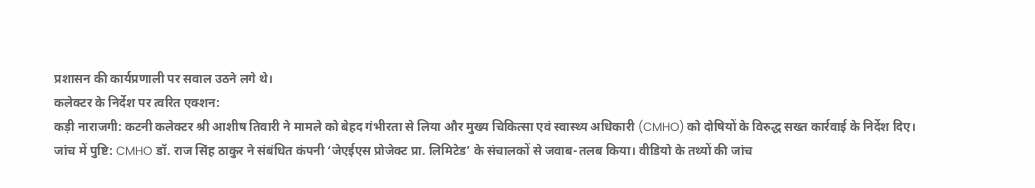प्रशासन की कार्यप्रणाली पर सवाल उठने लगे थे।
कलेक्टर के निर्देश पर त्वरित एक्शन:
कड़ी नाराजगी: कटनी कलेक्टर श्री आशीष तिवारी ने मामले को बेहद गंभीरता से लिया और मुख्य चिकित्सा एवं स्वास्थ्य अधिकारी (CMHO) को दोषियों के विरुद्ध सख्त कार्रवाई के निर्देश दिए।
जांच में पुष्टि: CMHO डॉ. राज सिंह ठाकुर ने संबंधित कंपनी ‘जेएईएस प्रोजेक्ट प्रा. लिमिटेड’ के संचालकों से जवाब-तलब किया। वीडियो के तथ्यों की जांच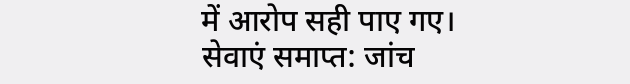में आरोप सही पाए गए।
सेवाएं समाप्त: जांच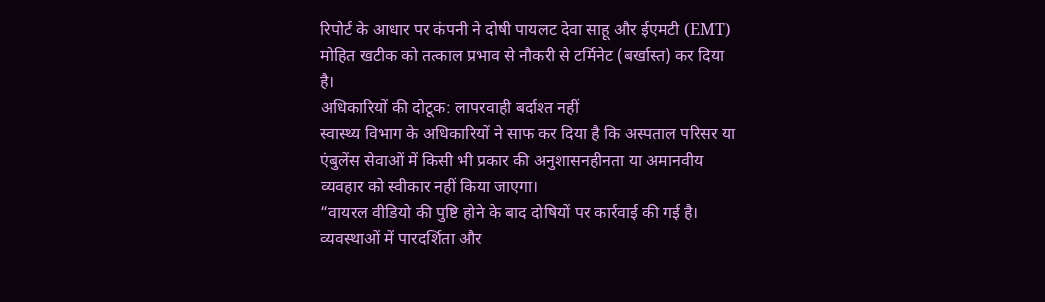रिपोर्ट के आधार पर कंपनी ने दोषी पायलट देवा साहू और ईएमटी (EMT) मोहित खटीक को तत्काल प्रभाव से नौकरी से टर्मिनेट (बर्खास्त) कर दिया है।
अधिकारियों की दोटूक: लापरवाही बर्दाश्त नहीं
स्वास्थ्य विभाग के अधिकारियों ने साफ कर दिया है कि अस्पताल परिसर या एंबुलेंस सेवाओं में किसी भी प्रकार की अनुशासनहीनता या अमानवीय व्यवहार को स्वीकार नहीं किया जाएगा।
“वायरल वीडियो की पुष्टि होने के बाद दोषियों पर कार्रवाई की गई है। व्यवस्थाओं में पारदर्शिता और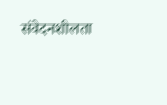संवेदनशीलता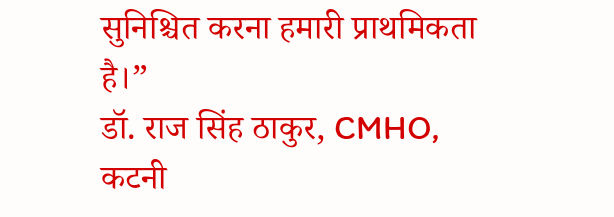सुनिश्चित करना हमारी प्राथमिकता है।”
डॉ. राज सिंह ठाकुर, CMHO, कटनी